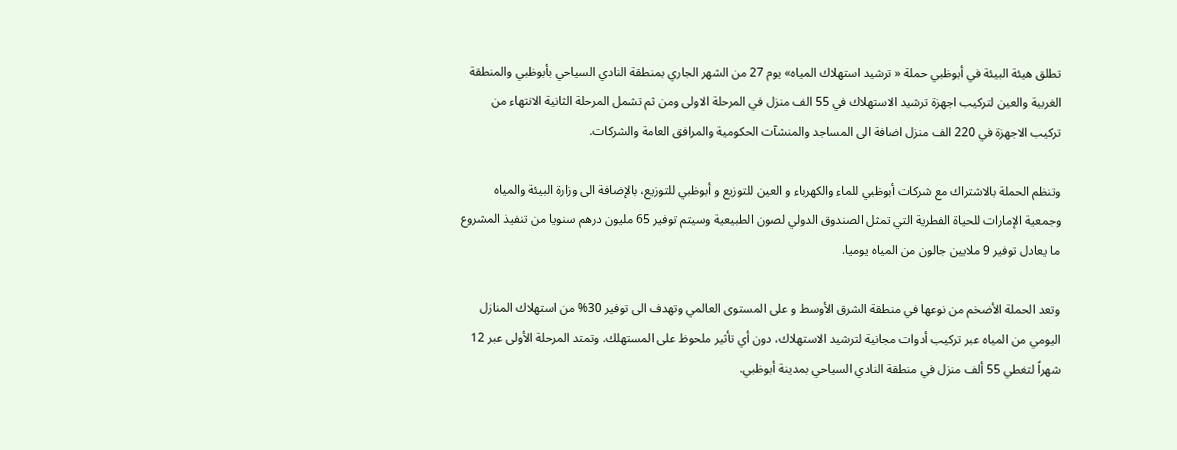تطلق هيئة البيئة في أبوظبي حملة « ترشيد استهلاك المياه» يوم 27 من الشهر الجاري بمنطقة النادي السياحي بأبوظبي والمنطقة الغربية والعين لتركيب اجهزة ترشيد الاستهلاك في 55 الف منزل في المرحلة الاولى ومن ثم تشمل المرحلة الثانية الانتهاء من تركيب الاجهزة في 220 الف منزل اضافة الى المساجد والمنشآت الحكومية والمرافق العامة والشركات.

وتنظم الحملة بالاشتراك مع شركات أبوظبي للماء والكهرباء و العين للتوزيع و أبوظبي للتوزيع، بالإضافة الى وزارة البيئة والمياه وجمعية الإمارات للحياة الفطرية التي تمثل الصندوق الدولي لصون الطبيعية وسيتم توفير 65 مليون درهم سنويا من تنفيذ المشروع ما يعادل توفير 9 ملايين جالون من المياه يوميا.

وتعد الحملة الأضخم من نوعها في منطقة الشرق الأوسط و على المستوى العالمي وتهدف الى توفير 30% من استهلاك المنازل اليومي من المياه عبر تركيب أدوات مجانية لترشيد الاستهلاك، دون أي تأثير ملحوظ على المستهلك. وتمتد المرحلة الأولى عبر 12 شهراً لتغطي 55 ألف منزل في منطقة النادي السياحي بمدينة أبوظبي.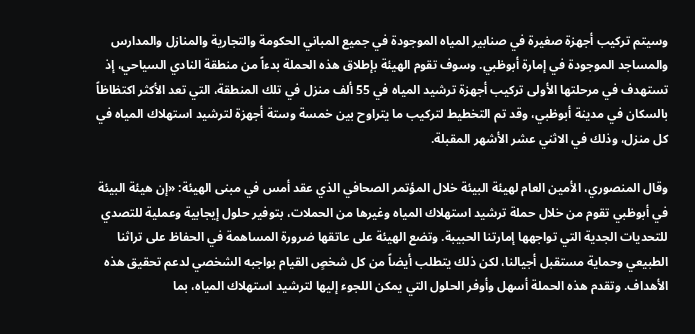وسيتم تركيب أجهزة صغيرة في صنابير المياه الموجودة في جميع المباني الحكومة والتجارية والمنازل والمدارس والمساجد الموجودة في إمارة أبوظبي. وسوف تقوم الهيئة بإطلاق هذه الحملة بدءاً من منطقة النادي السياحي، إذ تستهدف في مرحلتها الأولى تركيب أجهزة ترشيد المياه في 55 ألف منزل في تلك المنطقة، التي تعد الأكثر اكتظاظاً بالسكان في مدينة أبوظبي، وقد تم التخطيط لتركيب ما يتراوح بين خمسة وستة أجهزة لترشيد استهلاك المياه في كل منزل، وذلك في الاثني عشر الأشهر المقبلة.

وقال المنصوري، الأمين العام لهيئة البيئة خلال المؤتمر الصحافي الذي عقد أمس في مبنى الهيئة: «إن هيئة البيئة في أبوظبي تقوم من خلال حملة ترشيد استهلاك المياه وغيرها من الحملات، بتوفير حلول إيجابية وعملية للتصدي للتحديات الجدية التي تواجهها إمارتنا الحبيبة. وتضع الهيئة على عاتقها ضرورة المساهمة في الحفاظ على تراثنا الطبيعي وحماية مستقبل أجيالنا، لكن ذلك يتطلب أيضاً من كل شخصٍ القيام بواجبه الشخصي لدعم تحقيق هذه الأهداف. وتقدم هذه الحملة أسهل وأوفر الحلول التي يمكن اللجوء إليها لترشيد استهلاك المياه، بما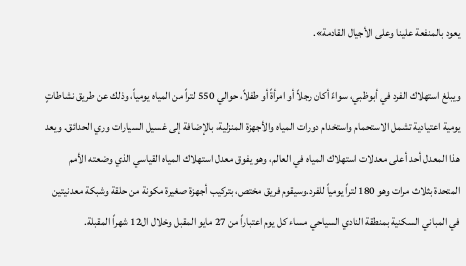يعود بالمنفعة علينا وعلى الأجيال القادمة».

ويبلغ استهلاك الفرد في أبوظبي، سواءً أكان رجلاً أو امرأةً أو طفلاً، حوالي 550 لتراً من المياه يومياً، وذلك عن طريق نشاطاتٍ يومية اعتيادية تشمل الاستحمام واستخدام دورات المياه والأجهزة المنزلية، بالإضافة إلى غسيل السيارات وري الحدائق. ويعد هذا المعدل أحد أعلى معدلات استهلاك المياه في العالم، وهو يفوق معدل استهلاك المياه القياسي الذي وضعته الأمم المتحدة بثلاث مرات وهو 180 لتراً يومياً للفرد.وسيقوم فريق مختص، بتركيب أجهزة صغيرة مكونة من حلقة وشبكة معدنيتين في المباني السكنية بمنطقة النادي السياحي مساء كل يوم اعتباراً من 27 مايو المقبل وخلال ال12 شهراً المقبلة.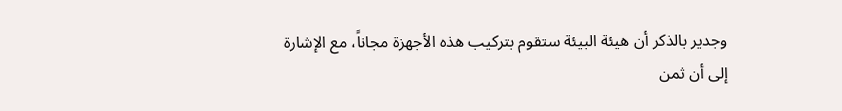وجدير بالذكر أن هيئة البيئة ستقوم بتركيب هذه الأجهزة مجاناً، مع الإشارة إلى أن ثمن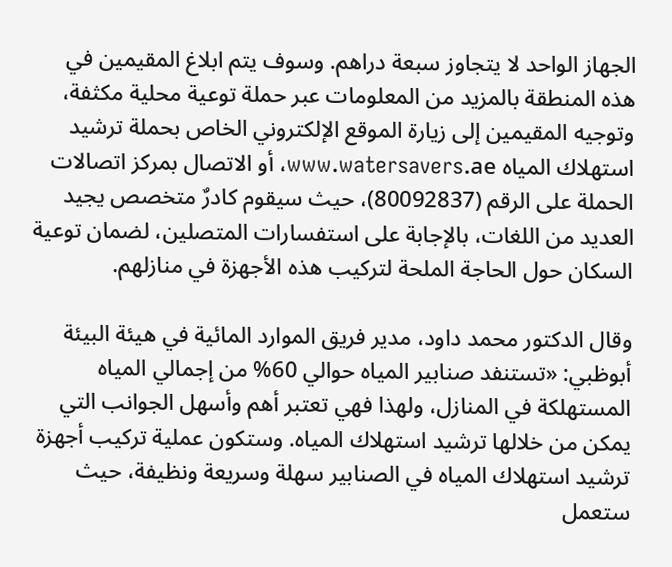الجهاز الواحد لا يتجاوز سبعة دراهم. وسوف يتم ابلاغ المقيمين في هذه المنطقة بالمزيد من المعلومات عبر حملة توعية محلية مكثفة، وتوجيه المقيمين إلى زيارة الموقع الإلكتروني الخاص بحملة ترشيد استهلاك المياه www.watersavers.ae، أو الاتصال بمركز اتصالات الحملة على الرقم (80092837)، حيث سيقوم كادرٌ متخصص يجيد العديد من اللغات، بالإجابة على استفسارات المتصلين، لضمان توعية السكان حول الحاجة الملحة لتركيب هذه الأجهزة في منازلهم.

وقال الدكتور محمد داود، مدير فريق الموارد المائية في هيئة البيئة أبوظبي: «تستنفد صنابير المياه حوالي 60% من إجمالي المياه المستهلكة في المنازل، ولهذا فهي تعتبر أهم وأسهل الجوانب التي يمكن من خلالها ترشيد استهلاك المياه. وستكون عملية تركيب أجهزة ترشيد استهلاك المياه في الصنابير سهلة وسريعة ونظيفة، حيث ستعمل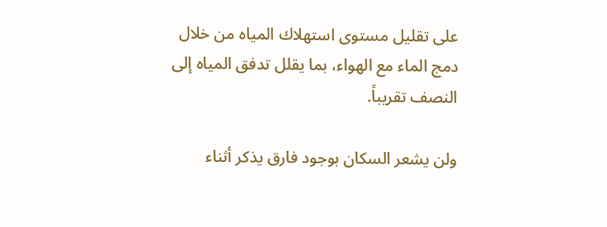على تقليل مستوى استهلاك المياه من خلال دمج الماء مع الهواء، بما يقلل تدفق المياه إلى النصف تقريباً.

ولن يشعر السكان بوجود فارق يذكر أثناء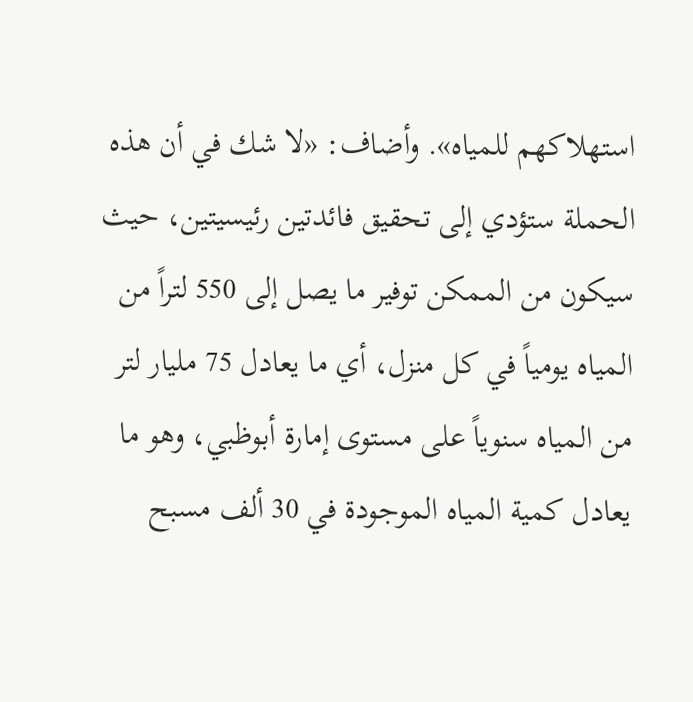استهلاكهم للمياه». وأضاف: «لا شك في أن هذه الحملة ستؤدي إلى تحقيق فائدتين رئيسيتين، حيث سيكون من الممكن توفير ما يصل إلى 550 لتراً من المياه يومياً في كل منزل، أي ما يعادل 75 مليار لتر من المياه سنوياً على مستوى إمارة أبوظبي، وهو ما يعادل كمية المياه الموجودة في 30 ألف مسبح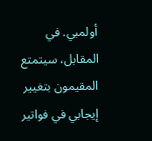أولمبي. في المقابل، سيتمتع المقيمون بتغيير إيجابي في فواتير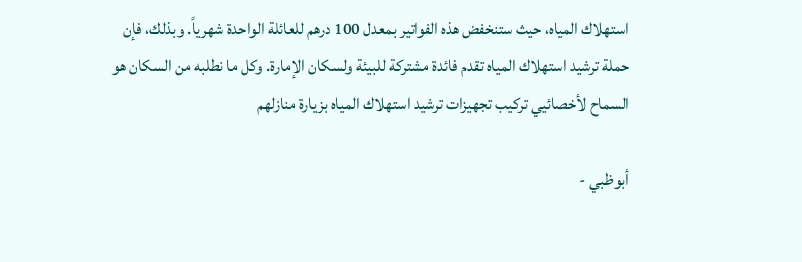استهلاك المياه، حيث ستنخفض هذه الفواتير بمعدل 100 درهم للعائلة الواحدة شهرياً. وبذلك، فإن حملة ترشيد استهلاك المياه تقدم فائدة مشتركة للبيئة ولسكان الإمارة. وكل ما نطلبه من السكان هو السماح لأخصائيي تركيب تجهيزات ترشيد استهلاك المياه بزيارة منازلهم

أبوظبي -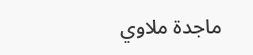ماجدة ملاوي